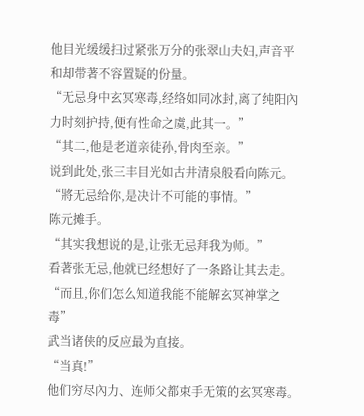他目光缓缓扫过紧张万分的张翠山夫妇,声音平和却带著不容置疑的份量。
“无忌身中玄冥寒毒,经络如同冰封,离了纯阳內力时刻护持,便有性命之虞,此其一。”
“其二,他是老道亲徒孙,骨肉至亲。”
说到此处,张三丰目光如古井清泉般看向陈元。
“將无忌给你,是决计不可能的事情。”
陈元摊手。
“其实我想说的是,让张无忌拜我为师。”
看著张无忌,他就已经想好了一条路让其去走。
“而且,你们怎么知道我能不能解玄冥神掌之毒”
武当诸侠的反应最为直接。
“当真!”
他们穷尽內力、连师父都束手无策的玄冥寒毒。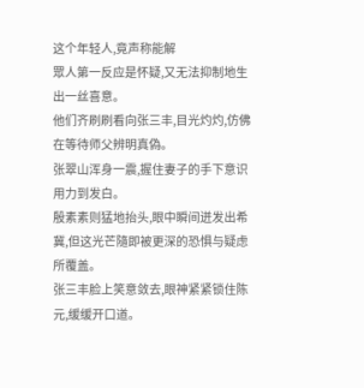这个年轻人,竟声称能解
眾人第一反应是怀疑,又无法抑制地生出一丝喜意。
他们齐刷刷看向张三丰,目光灼灼,仿佛在等待师父辨明真偽。
张翠山浑身一震,握住妻子的手下意识用力到发白。
殷素素则猛地抬头,眼中瞬间迸发出希冀,但这光芒隨即被更深的恐惧与疑虑所覆盖。
张三丰脸上笑意敛去,眼神紧紧锁住陈元,缓缓开口道。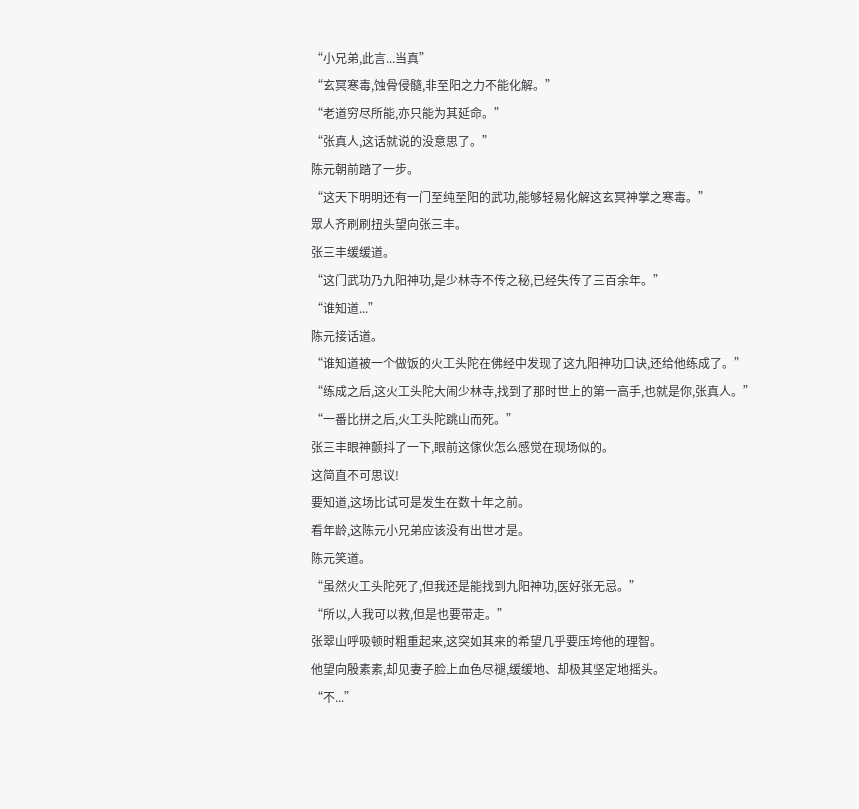“小兄弟,此言...当真”
“玄冥寒毒,蚀骨侵髓,非至阳之力不能化解。”
“老道穷尽所能,亦只能为其延命。”
“张真人,这话就说的没意思了。”
陈元朝前踏了一步。
“这天下明明还有一门至纯至阳的武功,能够轻易化解这玄冥神掌之寒毒。”
眾人齐刷刷扭头望向张三丰。
张三丰缓缓道。
“这门武功乃九阳神功,是少林寺不传之秘,已经失传了三百余年。”
“谁知道...”
陈元接话道。
“谁知道被一个做饭的火工头陀在佛经中发现了这九阳神功口诀,还给他练成了。”
“练成之后,这火工头陀大闹少林寺,找到了那时世上的第一高手,也就是你,张真人。”
“一番比拼之后,火工头陀跳山而死。”
张三丰眼神颤抖了一下,眼前这傢伙怎么感觉在现场似的。
这简直不可思议!
要知道,这场比试可是发生在数十年之前。
看年龄,这陈元小兄弟应该没有出世才是。
陈元笑道。
“虽然火工头陀死了,但我还是能找到九阳神功,医好张无忌。”
“所以,人我可以救,但是也要带走。”
张翠山呼吸顿时粗重起来,这突如其来的希望几乎要压垮他的理智。
他望向殷素素,却见妻子脸上血色尽褪,缓缓地、却极其坚定地摇头。
“不...”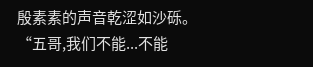殷素素的声音乾涩如沙砾。
“五哥,我们不能...不能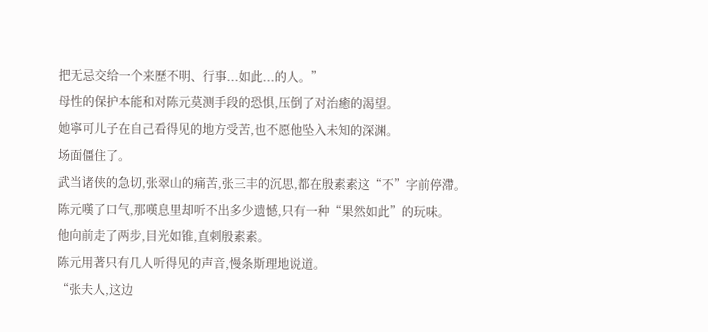把无忌交给一个来歷不明、行事...如此...的人。”
母性的保护本能和对陈元莫测手段的恐惧,压倒了对治癒的渴望。
她寧可儿子在自己看得见的地方受苦,也不愿他坠入未知的深渊。
场面僵住了。
武当诸侠的急切,张翠山的痛苦,张三丰的沉思,都在殷素素这“不”字前停滯。
陈元嘆了口气,那嘆息里却听不出多少遗憾,只有一种“果然如此”的玩味。
他向前走了两步,目光如锥,直刺殷素素。
陈元用著只有几人听得见的声音,慢条斯理地说道。
“张夫人,这边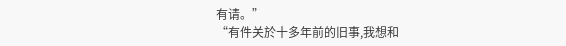有请。”
“有件关於十多年前的旧事,我想和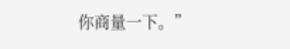你商量一下。”